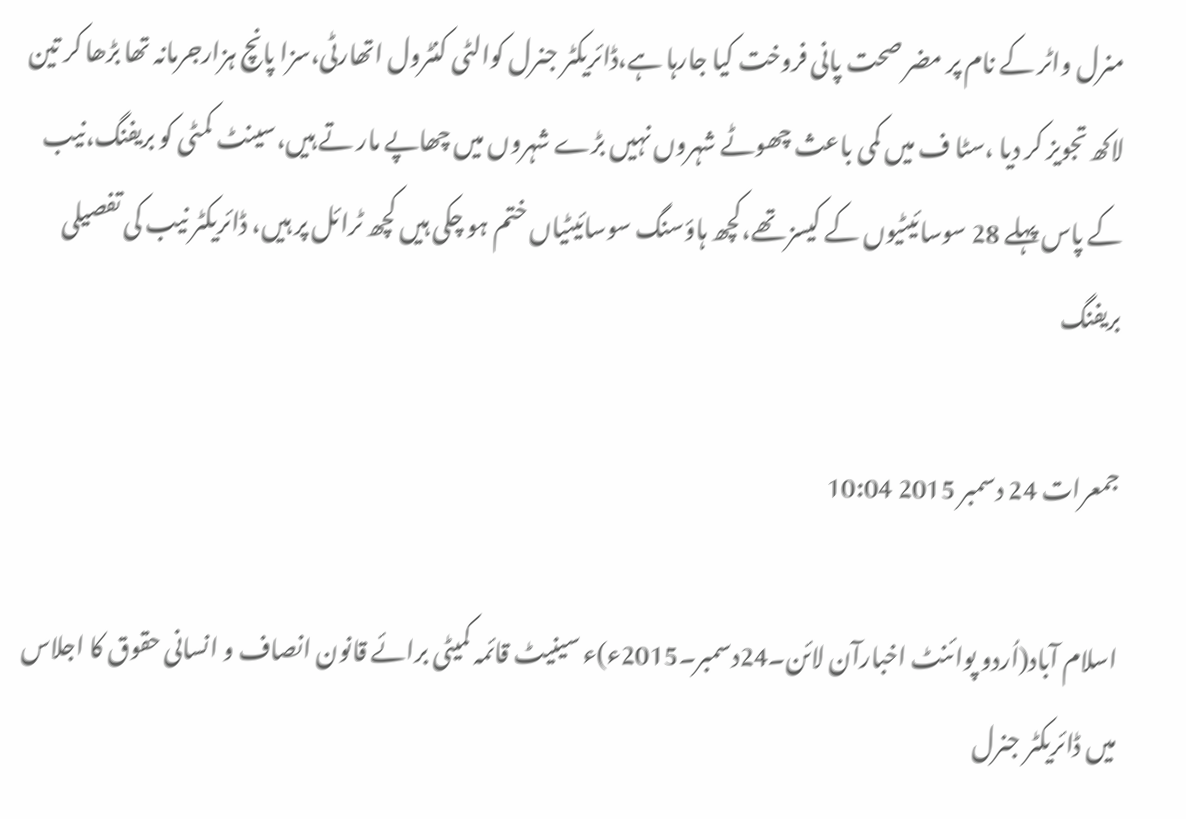منرل واٹر کے نام پر مضر صحت پانی فروخت کیا جارہا ہے،ڈائریکٹر جنرل کوالٹی کنٹرول اتھارٹی،سزا پانچ ہزارجرمانہ تھا بڑھا کر تین لاکھ تجویز کر دیا ،سٹا ف میں کمی باعث چھوٹے شہروں نہیں بڑے شہروں میں چھاپے مار تے ہیں،سینٹ کمٹی کو بریفنگ،نیب کے پاس پہلے 28 سوسائیٹیوں کے کیسز تھے،کچھ ہاؤسنگ سوسائیٹیاں ختم ہو چکی ہیں کچھ ٹرائل پر ہیں، ڈائریکٹر نیب کی تفصیلی بریفنگ

جمعرات 24 دسمبر 2015 10:04

اسلام آباد(اُردو پوائنٹ اخبارآن لائن۔24دسمبر۔2015ء)ء سینیٹ قائمہ کمیٹی برائے قانون انصاف و انسانی حقوق کا اجلاس میں ڈائریکٹر جنرل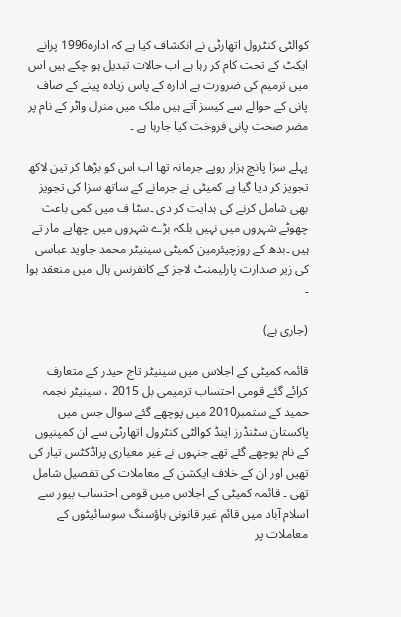کوالٹی کنٹرول اتھارٹی نے انکشاف کیا ہے کہ ادارہ1996 پرانے ایکٹ کے تحت کام کر رہا ہے اب حالات تبدیل ہو چکے ہیں اس میں ترمیم کی ضرورت ہے ادارہ کے پاس زیادہ پینے کے صاف پانی کے حوالے سے کیسز آتے ہیں ملک میں منرل واٹر کے نام پر مضر صحت پانی فروخت کیا جارہا ہے ۔

پہلے سزا پانچ ہزار روپے جرمانہ تھا اب اس کو بڑھا کر تین لاکھ تجویز کر دیا گیا ہے کمیٹی نے جرمانے کے ساتھ سزا کی تجویز بھی شامل کرنے کی ہدایت کر دی ۔سٹا ف میں کمی باعث چھوٹے شہروں میں نہیں بلکہ بڑے شہروں میں چھاپے مار تے ہیں ۔بدھ کے روزچیئرمین کمیٹی سینیٹر محمد جاوید عباسی کی زیر صدارت پارلیمنٹ لاجز کے کانفرنس ہال میں منعقد ہوا ۔

(جاری ہے)

قائمہ کمیٹی کے اجلاس میں سینیٹر تاج حیدر کے متعارف کرائے گئے قومی احتساب ترمیمی بل 2015 ، سینیٹر نجمہ حمید کے ستمبر2010 میں پوچھے گئے سوال جس میں پاکستان سٹنڈرز اینڈ کوالٹی کنٹرول اتھارٹی سے ان کمپنیوں کے نام پوچھے گئے تھے جنہوں نے غیر معیاری پراڈکٹس تیار کی تھیں اور ان کے خلاف ایکشن کے معاملات کی تفصیل شامل تھی ۔ قائمہ کمیٹی کے اجلاس میں قومی احتساب بیور سے اسلام آباد میں قائم غیر قانونی ہاؤسنگ سوسائیٹوں کے معاملات پر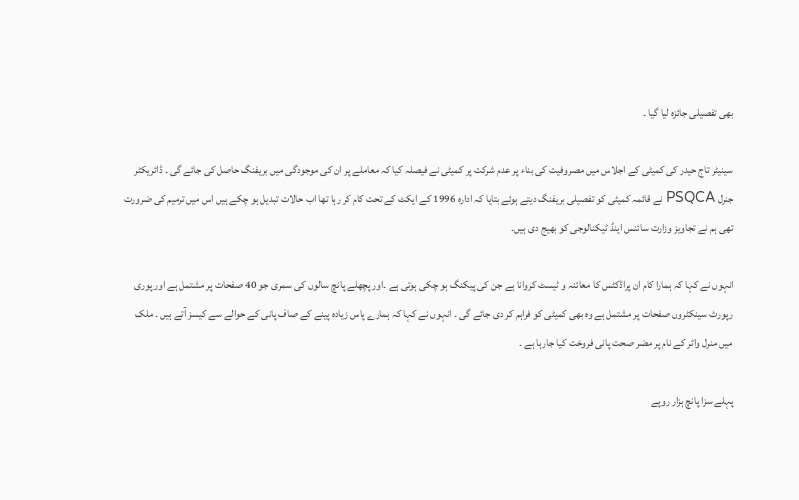بھی تفصیلی جائزہ لیا گیا ۔

سینیٹر تاج حیدر کی کمیٹی کے اجلاس میں مصروفیت کی بناء پر عدم شرکت پر کمیٹی نے فیصلہ کیا کہ معاملے پر ان کی موجودگی میں بریفنگ حاصل کی جائے گی ۔ ڈائریکٹر جنرل PSQCA نے قائمہ کمیٹی کو تفصیلی بریفنگ دیتے ہوئے بتایا کہ ادارہ 1996 کے ایکٹ کے تحت کام کر رہا تھا اب حالات تبدیل ہو چکے ہیں اس میں ترمیم کی ضرورت تھی ہم نے تجاویز وزارت سائنس اینڈ ٹیکنالوجی کو بھیج دی ہیں۔

انہوں نے کہا کہ ہمارا کام ان پراڈکٹس کا معائنہ و ٹیسٹ کروانا ہے جن کی پیکنگ ہو چکی ہوتی ہے ۔اور پچھلے پانچ سالوں کی سمری جو 40 صفحات پر مشتمل ہے اور پوری رپورٹ سینکٹروں صفحات پر مشتمل ہے وہ بھی کمیٹی کو فراہم کر دی جائے گی ۔ انہوں نے کہا کہ ہمارے پاس زیادہ پینے کے صاف پانی کے حوالے سے کیسز آتے ہیں ۔ ملک میں منرل واٹر کے نام پر مضر صحت پانی فروخت کیا جارہا ہے ۔

پہلے سزا پانچ ہزار روپے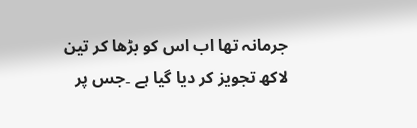جرمانہ تھا اب اس کو بڑھا کر تین لاکھ تجویز کر دیا گیا ہے ۔جس پر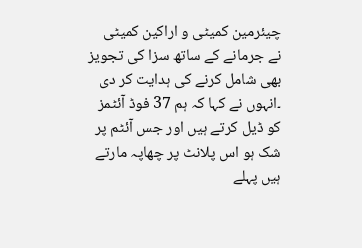چیئرمین کمیٹی و اراکین کمیٹی نے جرمانے کے ساتھ سزا کی تجویز بھی شامل کرنے کی ہدایت کر دی ۔انہوں نے کہا کہ ہم 37 فوڈ آئٹمز کو ڈیل کرتے ہیں اور جس آئٹم پر شک ہو اس پلانٹ پر چھاپہ مارتے ہیں پہلے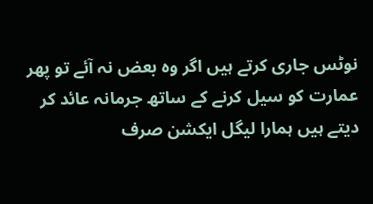نوٹس جاری کرتے ہیں اگر وہ بعض نہ آئے تو پھر عمارت کو سیل کرنے کے ساتھ جرمانہ عائد کر دیتے ہیں ہمارا لیگل ایکشن صرف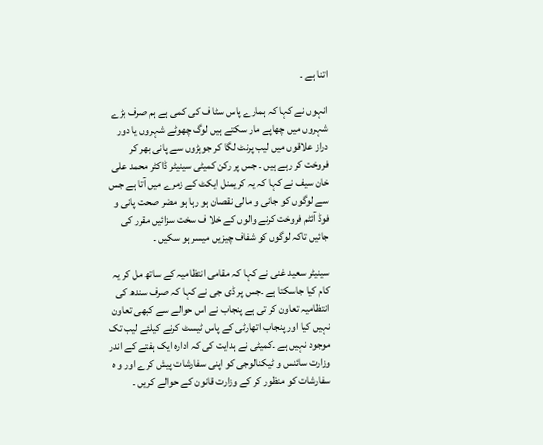اتنا ہے ۔

انہوں نے کہا کہ ہمارے پاس سٹا ف کی کمی ہے ہم صرف بڑے شہروں میں چھاپے مار سکتے ہیں لوگ چھوٹے شہروں یا دور دراز علاقوں میں لیب پرنٹ لگا کر جوہڑوں سے پانی بھر کر فروخت کر رہے ہیں ۔ جس پر رکن کمیٹی سینیٹر ڈاکٹر محمد علی خان سیف نے کہا کہ یہ کریمنل ایکٹ کے زمرے میں آتا ہے جس سے لوگوں کو جانی و مالی نقصان ہو رہا ہو مضر صحت پانی و فوڈ آئٹم فروخت کرنے والوں کے خلا ف سخت سزائیں مقرر کی جائیں تاکہ لوگوں کو شفاف چیزیں میسر ہو سکیں ۔

سینیٹر سعید غنی نے کہا کہ مقامی انتظامیہ کے ساتھ مل کر یہ کام کیا جاسکتا ہے ۔جس پر ڈی جی نے کہا کہ صرف سندھ کی انتظامیہ تعاون کر تی ہے پنجاب نے اس حوالے سے کبھی تعاون نہیں کیا اور پنجاب اتھارٹی کے پاس ٹیسٹ کرنے کیلئے لیب تک موجود نہیں ہے ۔کمیٹی نے ہدایت کی کہ ادارہ ایک ہفتے کے اندر وزارت سائنس و ٹیکنالوجی کو اپنی سفارشات پیش کرے اور و ہ سفارشات کو منظور کر کے وزارت قانون کے حوالے کریں ۔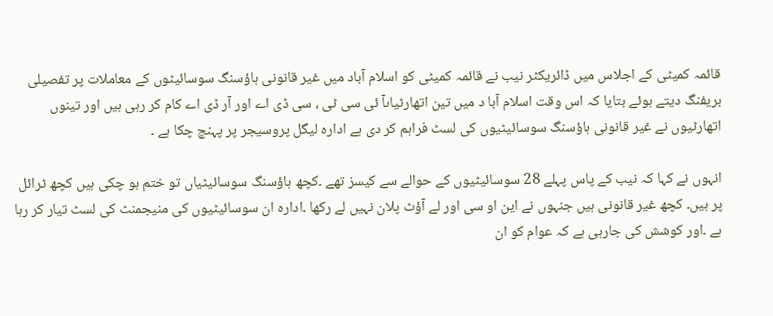قائمہ کمیٹی کے اجلاس میں ڈائریکٹر نیب نے قائمہ کمیٹی کو اسلام آباد میں غیر قانونی ہاؤسنگ سوسائیٹوں کے معاملات پر تفصیلی بریفنگ دیتے ہوئے بتایا کہ اس وقت اسلام آبا د میں تین اتھارٹیاںآ ئی سی ٹی ، سی ڈی اے اور آر ڈی اے کام کر رہی ہیں اور تینوں اتھارٹیوں نے غیر قانونی ہاؤسنگ سوسائیٹیوں کی لسٹ فراہم کر دی ہے ادارہ لیگل پروسیجر پر پہنچ چکا ہے ۔

انہوں نے کہا کہ نیب کے پاس پہلے 28 سوسائیٹیوں کے حوالے سے کیسز تھے ۔کچھ ہاؤسنگ سوسائیٹیاں تو ختم ہو چکی ہیں کچھ ٹرائل پر ہیں۔ کچھ غیر قانونی ہیں جنہوں نے این او سی اور لے آؤٹ پلان نہیں لے رکھا ۔ادارہ ان سوسائیٹیوں کی منیجمنٹ کی لسٹ تیار کر رہا ہے ۔اور کوشش کی جارہی ہے کہ عوام کو ان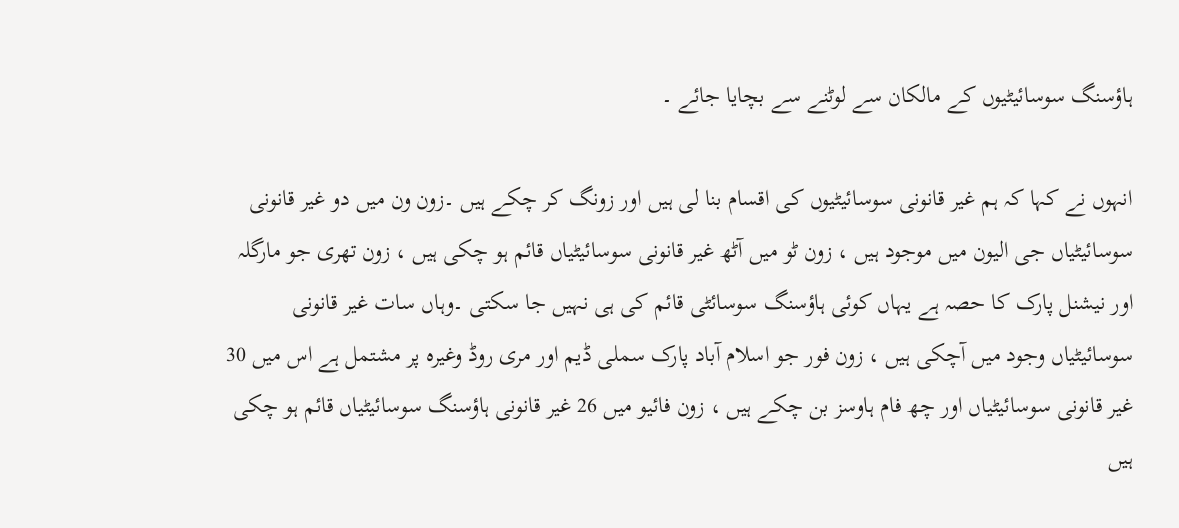ہاؤسنگ سوسائیٹیوں کے مالکان سے لوٹنے سے بچایا جائے ۔

انہوں نے کہا کہ ہم غیر قانونی سوسائیٹیوں کی اقسام بنا لی ہیں اور زونگ کر چکے ہیں ۔زون ون میں دو غیر قانونی سوسائیٹیاں جی الیون میں موجود ہیں ، زون ٹو میں آٹھ غیر قانونی سوسائیٹیاں قائم ہو چکی ہیں ، زون تھری جو مارگلہ اور نیشنل پارک کا حصہ ہے یہاں کوئی ہاؤسنگ سوسائٹی قائم کی ہی نہیں جا سکتی ۔وہاں سات غیر قانونی سوسائیٹیاں وجود میں آچکی ہیں ، زون فور جو اسلام آباد پارک سملی ڈیم اور مری روڈ وغیرہ پر مشتمل ہے اس میں 30 غیر قانونی سوسائیٹیاں اور چھ فام ہاوسز بن چکے ہیں ، زون فائیو میں 26 غیر قانونی ہاؤسنگ سوسائیٹیاں قائم ہو چکی ہیں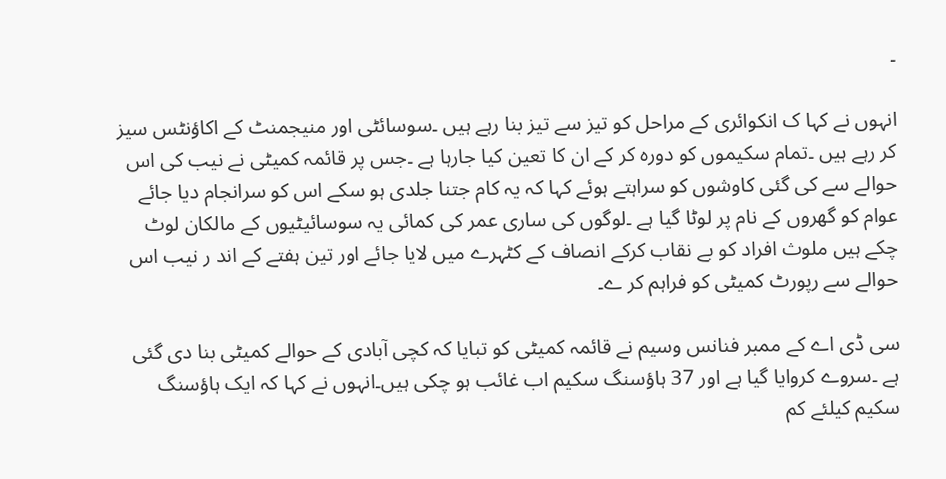۔

انہوں نے کہا ک انکوائری کے مراحل کو تیز سے تیز بنا رہے ہیں ۔سوسائٹی اور منیجمنٹ کے اکاؤنٹس سیز کر رہے ہیں ۔تمام سکیموں کو دورہ کر کے ان کا تعین کیا جارہا ہے ۔جس پر قائمہ کمیٹی نے نیب کی اس حوالے سے کی گئی کاوشوں کو سراہتے ہوئے کہا کہ یہ کام جتنا جلدی ہو سکے اس کو سرانجام دیا جائے عوام کو گھروں کے نام پر لوٹا گیا ہے ۔لوگوں کی ساری عمر کی کمائی یہ سوسائیٹیوں کے مالکان لوٹ چکے ہیں ملوث افراد کو بے نقاب کرکے انصاف کے کٹہرے میں لایا جائے اور تین ہفتے کے اند ر نیب اس حوالے سے رپورٹ کمیٹی کو فراہم کر ے۔

سی ڈی اے کے ممبر فنانس وسیم نے قائمہ کمیٹی کو تبایا کہ کچی آبادی کے حوالے کمیٹی بنا دی گئی ہے ۔سروے کروایا گیا ہے اور 37 ہاؤسنگ سکیم اب غائب ہو چکی ہیں۔انہوں نے کہا کہ ایک ہاؤسنگ سکیم کیلئے کم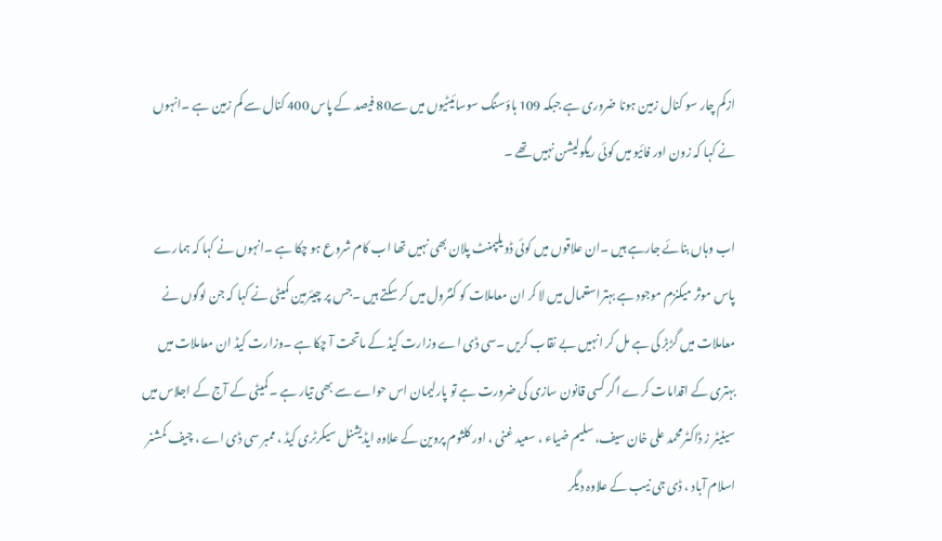ازکم چار سو کنال زمین ہونا ضروری ہے جبکہ 109 ہاؤسنگ سوسائیٹیوں میں سے80 فیصد کے پاس 400 کنال سے کم زمین ہے ۔انہوں نے کہا کہ زون اور فائیو میں کوئی ریگولیشن نہیں تھے ۔

اب وہاں بنائے جارہے ہیں ۔ان علاقوں میں کوئی ڈویلپمنٹ پلان بھی نہیں تھا اب کام شروع ہو چکا ہے ۔انہوں نے کہا کہ ہمارے پاس موثر میکنزم موجود ہے بہتراستعمال میں لا کر ان معاملات کو کنٹرول میں کر سکتے ہیں ۔جس پر چیئرمین کمیٹی نے کہا کہ جن لوگوں نے معاملات میں گڑبڑ کی ہے مل کر انہیں بے نقاب کریں ۔سی ڈی اے وزارت کیڈ کے ماتحت آ چکا ہے ۔وزارت کیڈ ان معاملات میں بہتری کے اقدامات کرے اگر کسی قانون سازی کی ضرورت ہے تو پارلیمان اس حواے سے بھی تیار ہے ۔کمیٹی کے آج کے اجلاس میں سینیٹر ز ڈاکٹرمحمد علی خان سیف، سلیم ضیاء ، سعید غنی ، اور کلثوم پروین کے علاوہ ایڈیشنل سیکرٹری کیڈ ، ممبر سی ڈی اے ، چیف کمشنر اسلام آباد ، ڈی جی نیب کے علاوہ دیگر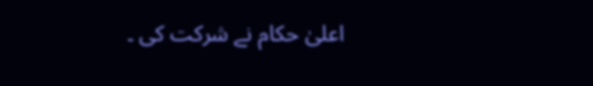اعلیٰ حکام نے شرکت کی ۔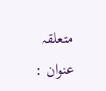متعلقہ عنوان :